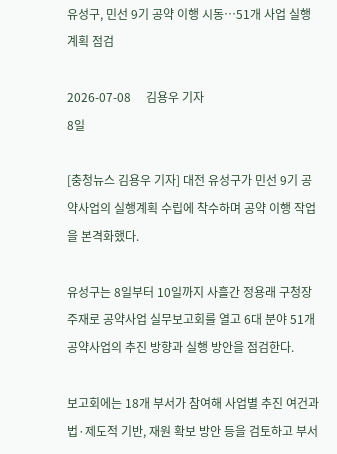유성구, 민선 9기 공약 이행 시동…51개 사업 실행계획 점검

2026-07-08     김용우 기자
8일

[충청뉴스 김용우 기자] 대전 유성구가 민선 9기 공약사업의 실행계획 수립에 착수하며 공약 이행 작업을 본격화했다.

유성구는 8일부터 10일까지 사흘간 정용래 구청장 주재로 공약사업 실무보고회를 열고 6대 분야 51개 공약사업의 추진 방향과 실행 방안을 점검한다.

보고회에는 18개 부서가 참여해 사업별 추진 여건과 법·제도적 기반, 재원 확보 방안 등을 검토하고 부서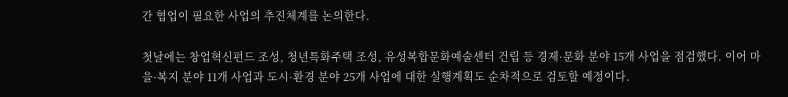간 협업이 필요한 사업의 추진체계를 논의한다.

첫날에는 창업혁신펀드 조성, 청년특화주택 조성, 유성복합문화예술센터 건립 등 경제·문화 분야 15개 사업을 점검했다. 이어 마을·복지 분야 11개 사업과 도시·환경 분야 25개 사업에 대한 실행계획도 순차적으로 검토할 예정이다.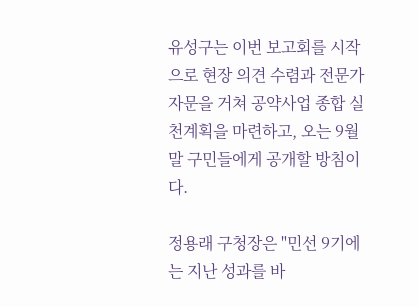유성구는 이번 보고회를 시작으로 현장 의견 수렴과 전문가 자문을 거쳐 공약사업 종합 실천계획을 마련하고, 오는 9월 말 구민들에게 공개할 방침이다.

정용래 구청장은 "민선 9기에는 지난 성과를 바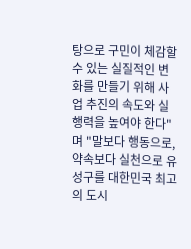탕으로 구민이 체감할 수 있는 실질적인 변화를 만들기 위해 사업 추진의 속도와 실행력을 높여야 한다"며 "말보다 행동으로, 약속보다 실천으로 유성구를 대한민국 최고의 도시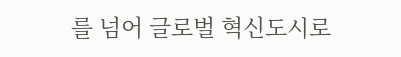를 넘어 글로벌 혁신도시로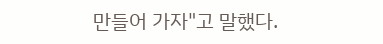만들어 가자"고 말했다.